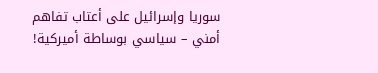سوريا وإسرائيل على أعتاب تفاهم أمني – سياسي بوساطة أميركية!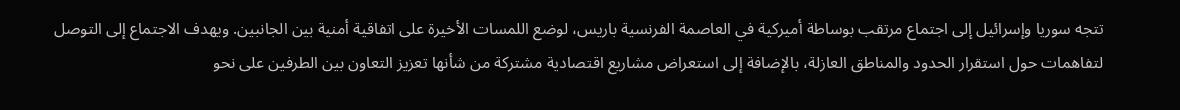تتجه سوريا وإسرائيل إلى اجتماع مرتقب بوساطة أميركية في العاصمة الفرنسية باريس، لوضع اللمسات الأخيرة على اتفاقية أمنية بين الجانبين. ويهدف الاجتماع إلى التوصل لتفاهمات حول استقرار الحدود والمناطق العازلة، بالإضافة إلى استعراض مشاريع اقتصادية مشتركة من شأنها تعزيز التعاون بين الطرفين على نحو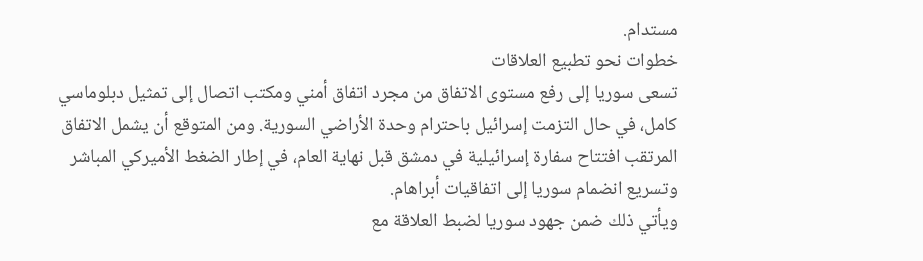مستدام.
خطوات نحو تطبيع العلاقات
تسعى سوريا إلى رفع مستوى الاتفاق من مجرد اتفاق أمني ومكتب اتصال إلى تمثيل دبلوماسي كامل، في حال التزمت إسرائيل باحترام وحدة الأراضي السورية. ومن المتوقع أن يشمل الاتفاق المرتقب افتتاح سفارة إسرائيلية في دمشق قبل نهاية العام، في إطار الضغط الأميركي المباشر وتسريع انضمام سوريا إلى اتفاقيات أبراهام.
ويأتي ذلك ضمن جهود سوريا لضبط العلاقة مع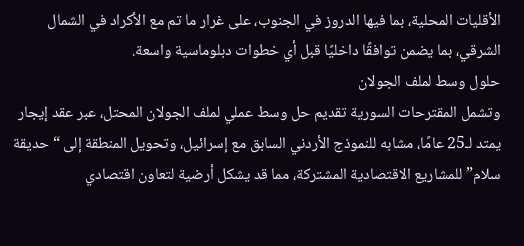الأقليات المحلية، بما فيها الدروز في الجنوب، على غرار ما تم مع الأكراد في الشمال الشرقي، بما يضمن توافقًا داخليًا قبل أي خطوات دبلوماسية واسعة.
حلول وسط لملف الجولان
وتشمل المقترحات السورية تقديم حل وسط عملي لملف الجولان المحتل، عبر عقد إيجار يمتد لـ25 عامًا، مشابه للنموذج الأردني السابق مع إسرائيل، وتحويل المنطقة إلى “حديقة سلام” للمشاريع الاقتصادية المشتركة، مما قد يشكل أرضية لتعاون اقتصادي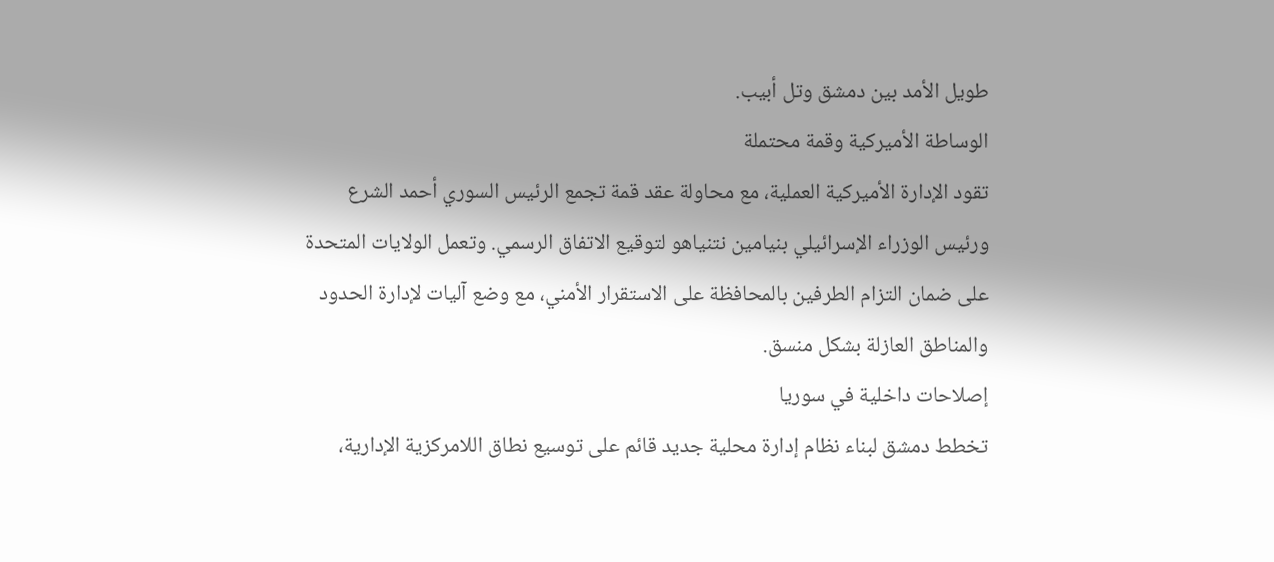طويل الأمد بين دمشق وتل أبيب.
الوساطة الأميركية وقمة محتملة
تقود الإدارة الأميركية العملية، مع محاولة عقد قمة تجمع الرئيس السوري أحمد الشرع ورئيس الوزراء الإسرائيلي بنيامين نتنياهو لتوقيع الاتفاق الرسمي. وتعمل الولايات المتحدة على ضمان التزام الطرفين بالمحافظة على الاستقرار الأمني، مع وضع آليات لإدارة الحدود والمناطق العازلة بشكل منسق.
إصلاحات داخلية في سوريا
تخطط دمشق لبناء نظام إدارة محلية جديد قائم على توسيع نطاق اللامركزية الإدارية،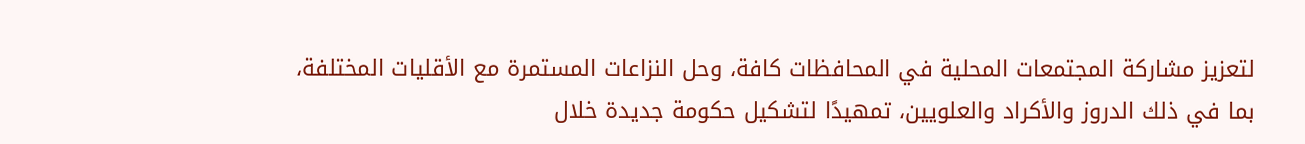لتعزيز مشاركة المجتمعات المحلية في المحافظات كافة، وحل النزاعات المستمرة مع الأقليات المختلفة، بما في ذلك الدروز والأكراد والعلويين، تمهيدًا لتشكيل حكومة جديدة خلال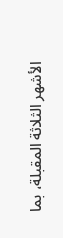الأشهر الثلاثة المقبلة، بما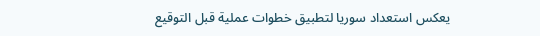يعكس استعداد سوريا لتطبيق خطوات عملية قبل التوقيع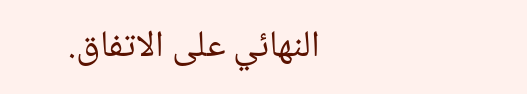النهائي على الاتفاق.